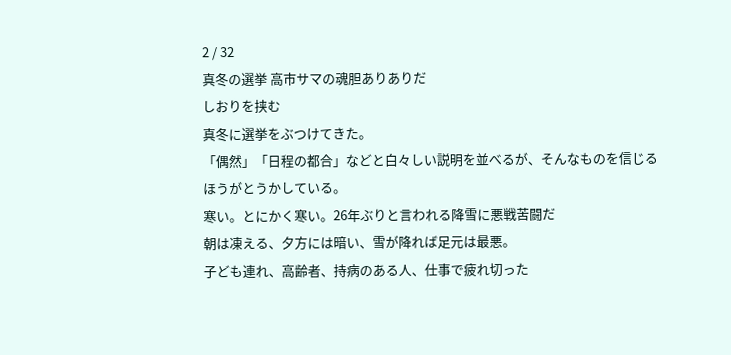2 / 32
真冬の選挙 高市サマの魂胆ありありだ
しおりを挟む
真冬に選挙をぶつけてきた。
「偶然」「日程の都合」などと白々しい説明を並べるが、そんなものを信じるほうがとうかしている。
寒い。とにかく寒い。26年ぶりと言われる降雪に悪戦苦闘だ
朝は凍える、夕方には暗い、雪が降れば足元は最悪。
子ども連れ、高齢者、持病のある人、仕事で疲れ切った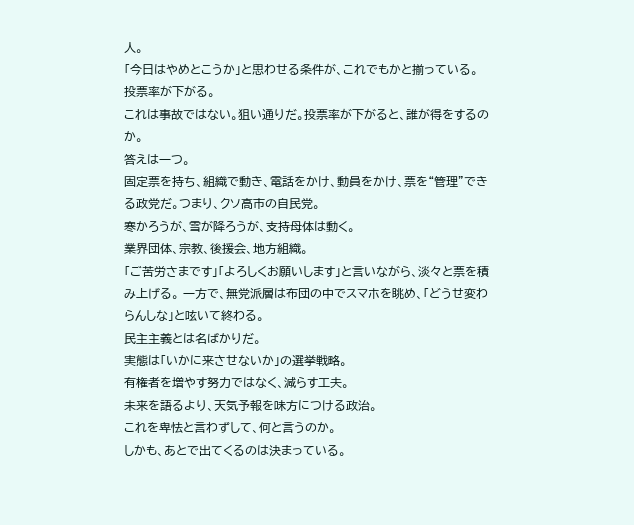人。
「今日はやめとこうか」と思わせる条件が、これでもかと揃っている。
投票率が下がる。
これは事故ではない。狙い通りだ。投票率が下がると、誰が得をするのか。
答えは一つ。
固定票を持ち、組織で動き、電話をかけ、動員をかけ、票を“管理”できる政党だ。つまり、クソ高市の自民党。
寒かろうが、雪が降ろうが、支持母体は動く。
業界団体、宗教、後援会、地方組織。
「ご苦労さまです」「よろしくお願いします」と言いながら、淡々と票を積み上げる。 一方で、無党派層は布団の中でスマホを眺め、「どうせ変わらんしな」と呟いて終わる。
民主主義とは名ばかりだ。
実態は「いかに来させないか」の選挙戦略。
有権者を増やす努力ではなく、減らす工夫。
未来を語るより、天気予報を味方につける政治。
これを卑怯と言わずして、何と言うのか。
しかも、あとで出てくるのは決まっている。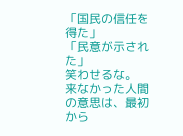「国民の信任を得た」
「民意が示された」
笑わせるな。
来なかった人間の意思は、最初から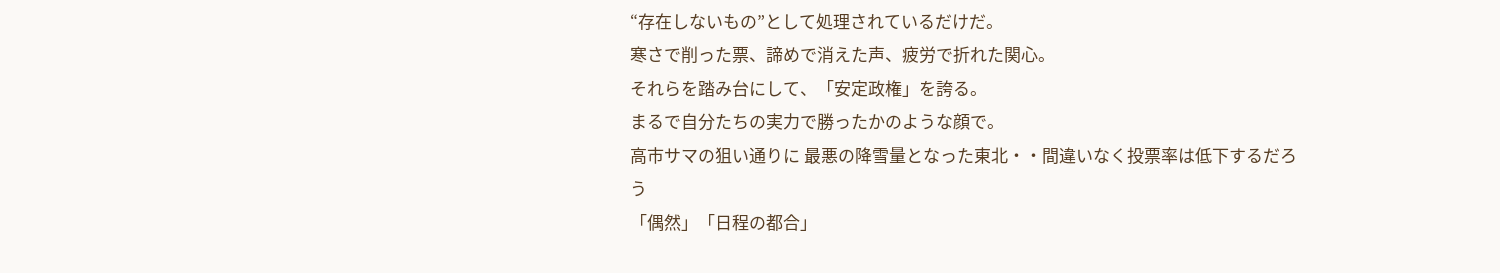“存在しないもの”として処理されているだけだ。
寒さで削った票、諦めで消えた声、疲労で折れた関心。
それらを踏み台にして、「安定政権」を誇る。
まるで自分たちの実力で勝ったかのような顔で。
高市サマの狙い通りに 最悪の降雪量となった東北・・間違いなく投票率は低下するだろう
「偶然」「日程の都合」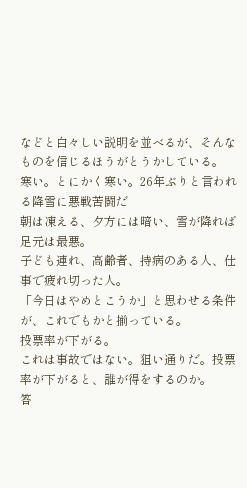などと白々しい説明を並べるが、そんなものを信じるほうがとうかしている。
寒い。とにかく寒い。26年ぶりと言われる降雪に悪戦苦闘だ
朝は凍える、夕方には暗い、雪が降れば足元は最悪。
子ども連れ、高齢者、持病のある人、仕事で疲れ切った人。
「今日はやめとこうか」と思わせる条件が、これでもかと揃っている。
投票率が下がる。
これは事故ではない。狙い通りだ。投票率が下がると、誰が得をするのか。
答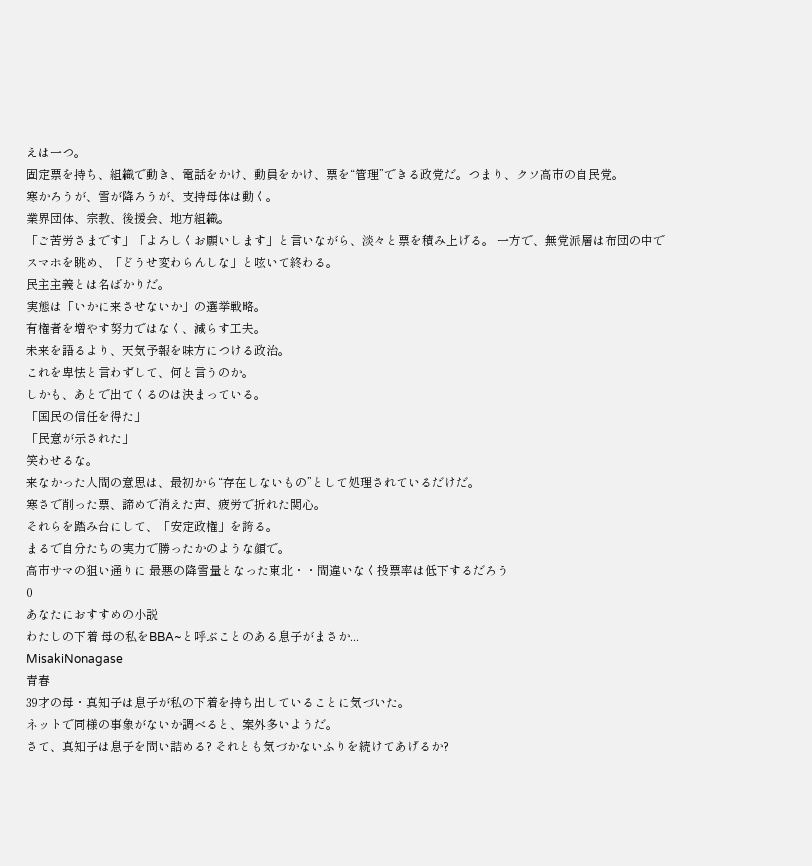えは一つ。
固定票を持ち、組織で動き、電話をかけ、動員をかけ、票を“管理”できる政党だ。つまり、クソ高市の自民党。
寒かろうが、雪が降ろうが、支持母体は動く。
業界団体、宗教、後援会、地方組織。
「ご苦労さまです」「よろしくお願いします」と言いながら、淡々と票を積み上げる。 一方で、無党派層は布団の中でスマホを眺め、「どうせ変わらんしな」と呟いて終わる。
民主主義とは名ばかりだ。
実態は「いかに来させないか」の選挙戦略。
有権者を増やす努力ではなく、減らす工夫。
未来を語るより、天気予報を味方につける政治。
これを卑怯と言わずして、何と言うのか。
しかも、あとで出てくるのは決まっている。
「国民の信任を得た」
「民意が示された」
笑わせるな。
来なかった人間の意思は、最初から“存在しないもの”として処理されているだけだ。
寒さで削った票、諦めで消えた声、疲労で折れた関心。
それらを踏み台にして、「安定政権」を誇る。
まるで自分たちの実力で勝ったかのような顔で。
高市サマの狙い通りに 最悪の降雪量となった東北・・間違いなく投票率は低下するだろう
0
あなたにおすすめの小説
わたしの下着 母の私をBBA~と呼ぶことのある息子がまさか...
MisakiNonagase
青春
39才の母・真知子は息子が私の下着を持ち出していることに気づいた。
ネットで同様の事象がないか調べると、案外多いようだ。
さて、真知子は息子を問い詰める? それとも気づかないふりを続けてあげるか?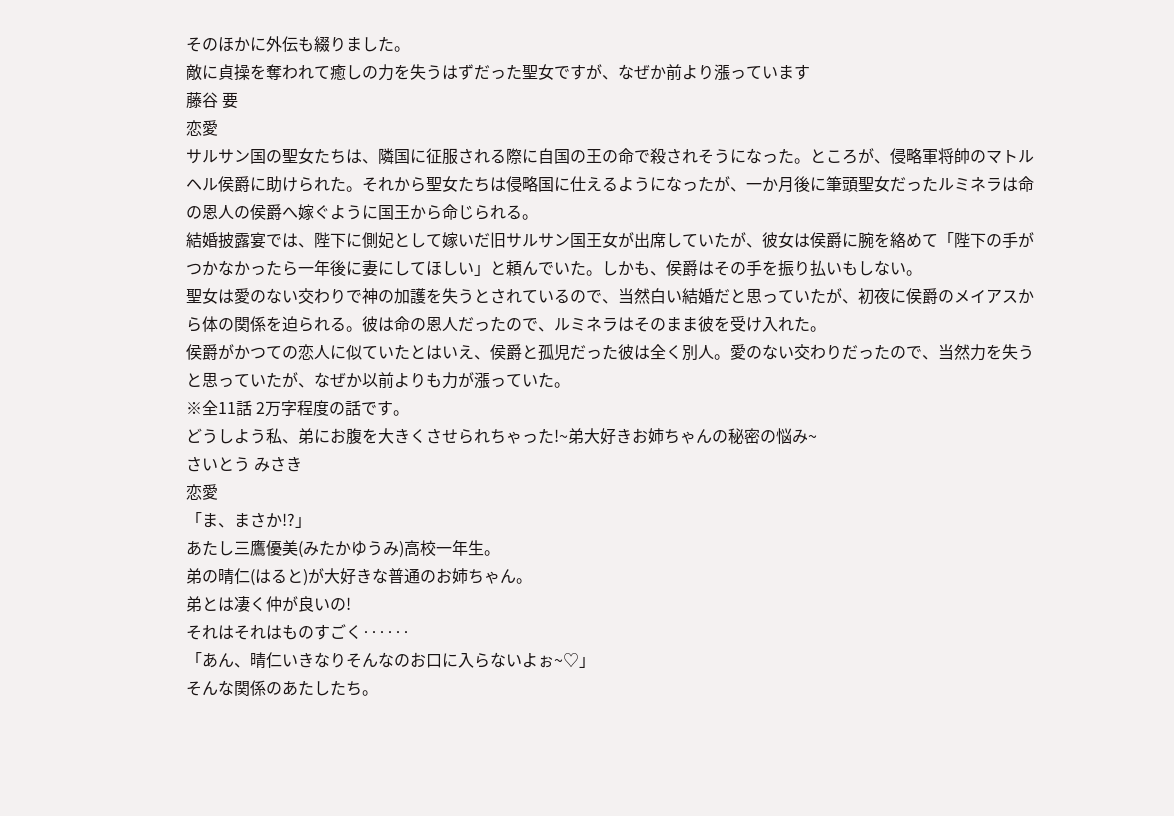そのほかに外伝も綴りました。
敵に貞操を奪われて癒しの力を失うはずだった聖女ですが、なぜか前より漲っています
藤谷 要
恋愛
サルサン国の聖女たちは、隣国に征服される際に自国の王の命で殺されそうになった。ところが、侵略軍将帥のマトルヘル侯爵に助けられた。それから聖女たちは侵略国に仕えるようになったが、一か月後に筆頭聖女だったルミネラは命の恩人の侯爵へ嫁ぐように国王から命じられる。
結婚披露宴では、陛下に側妃として嫁いだ旧サルサン国王女が出席していたが、彼女は侯爵に腕を絡めて「陛下の手がつかなかったら一年後に妻にしてほしい」と頼んでいた。しかも、侯爵はその手を振り払いもしない。
聖女は愛のない交わりで神の加護を失うとされているので、当然白い結婚だと思っていたが、初夜に侯爵のメイアスから体の関係を迫られる。彼は命の恩人だったので、ルミネラはそのまま彼を受け入れた。
侯爵がかつての恋人に似ていたとはいえ、侯爵と孤児だった彼は全く別人。愛のない交わりだったので、当然力を失うと思っていたが、なぜか以前よりも力が漲っていた。
※全11話 2万字程度の話です。
どうしよう私、弟にお腹を大きくさせられちゃった!~弟大好きお姉ちゃんの秘密の悩み~
さいとう みさき
恋愛
「ま、まさか!?」
あたし三鷹優美(みたかゆうみ)高校一年生。
弟の晴仁(はると)が大好きな普通のお姉ちゃん。
弟とは凄く仲が良いの!
それはそれはものすごく‥‥‥
「あん、晴仁いきなりそんなのお口に入らないよぉ~♡」
そんな関係のあたしたち。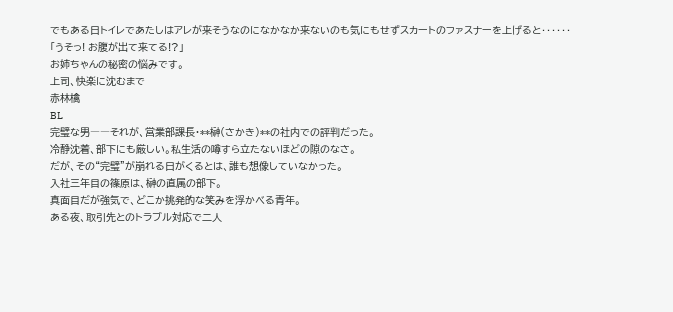でもある日トイレであたしはアレが来そうなのになかなか来ないのも気にもせずスカートのファスナーを上げると‥‥‥
「うそっ! お腹が出て来てる!?」
お姉ちゃんの秘密の悩みです。
上司、快楽に沈むまで
赤林檎
BL
完璧な男――それが、営業部課長・**榊(さかき)**の社内での評判だった。
冷静沈着、部下にも厳しい。私生活の噂すら立たないほどの隙のなさ。
だが、その“完璧”が崩れる日がくるとは、誰も想像していなかった。
入社三年目の篠原は、榊の直属の部下。
真面目だが強気で、どこか挑発的な笑みを浮かべる青年。
ある夜、取引先とのトラブル対応で二人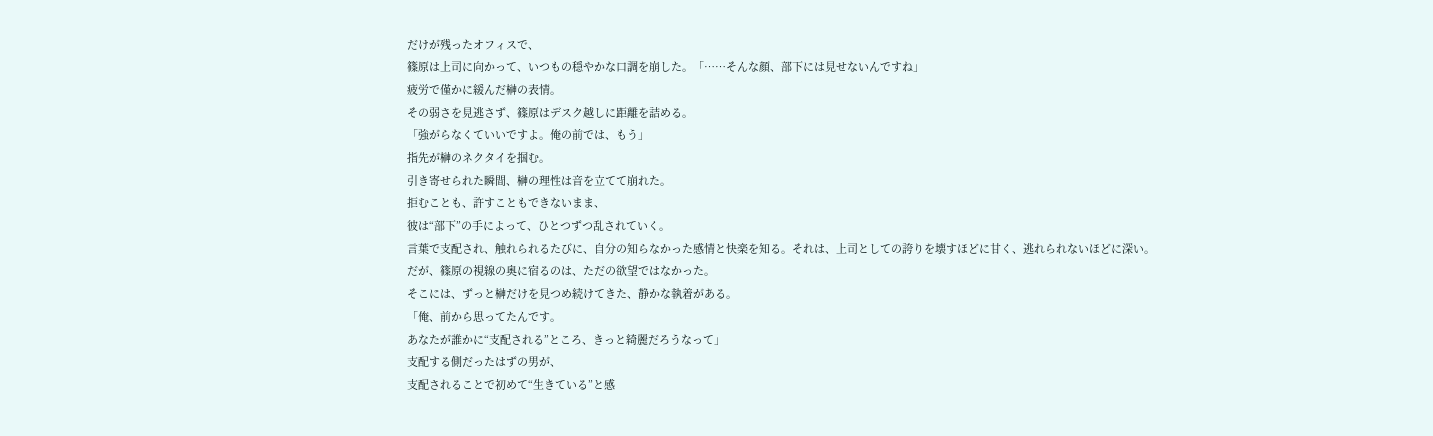だけが残ったオフィスで、
篠原は上司に向かって、いつもの穏やかな口調を崩した。「……そんな顔、部下には見せないんですね」
疲労で僅かに緩んだ榊の表情。
その弱さを見逃さず、篠原はデスク越しに距離を詰める。
「強がらなくていいですよ。俺の前では、もう」
指先が榊のネクタイを掴む。
引き寄せられた瞬間、榊の理性は音を立てて崩れた。
拒むことも、許すこともできないまま、
彼は“部下”の手によって、ひとつずつ乱されていく。
言葉で支配され、触れられるたびに、自分の知らなかった感情と快楽を知る。それは、上司としての誇りを壊すほどに甘く、逃れられないほどに深い。
だが、篠原の視線の奥に宿るのは、ただの欲望ではなかった。
そこには、ずっと榊だけを見つめ続けてきた、静かな執着がある。
「俺、前から思ってたんです。
あなたが誰かに“支配される”ところ、きっと綺麗だろうなって」
支配する側だったはずの男が、
支配されることで初めて“生きている”と感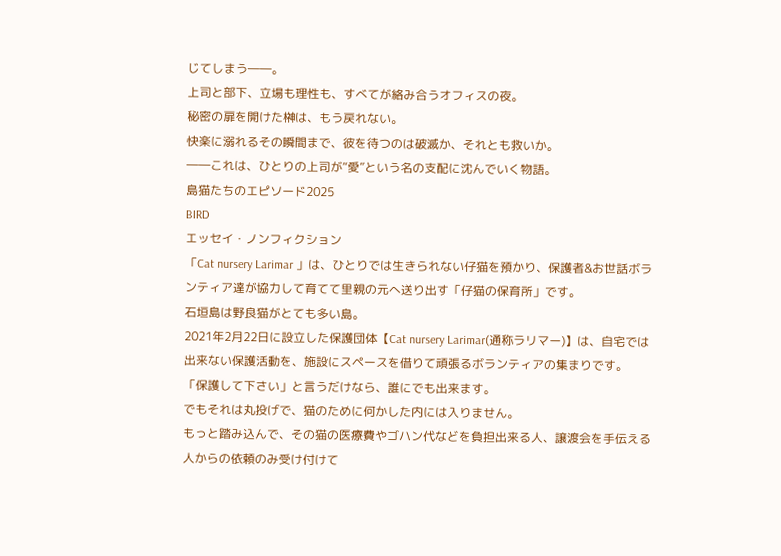じてしまう――。
上司と部下、立場も理性も、すべてが絡み合うオフィスの夜。
秘密の扉を開けた榊は、もう戻れない。
快楽に溺れるその瞬間まで、彼を待つのは破滅か、それとも救いか。
――これは、ひとりの上司が“愛”という名の支配に沈んでいく物語。
島猫たちのエピソード2025
BIRD
エッセイ・ノンフィクション
「Cat nursery Larimar 」は、ひとりでは生きられない仔猫を預かり、保護者&お世話ボランティア達が協力して育てて里親の元へ送り出す「仔猫の保育所」です。
石垣島は野良猫がとても多い島。
2021年2月22日に設立した保護団体【Cat nursery Larimar(通称ラリマー)】は、自宅では出来ない保護活動を、施設にスペースを借りて頑張るボランティアの集まりです。
「保護して下さい」と言うだけなら、誰にでも出来ます。
でもそれは丸投げで、猫のために何かした内には入りません。
もっと踏み込んで、その猫の医療費やゴハン代などを負担出来る人、譲渡会を手伝える人からの依頼のみ受け付けて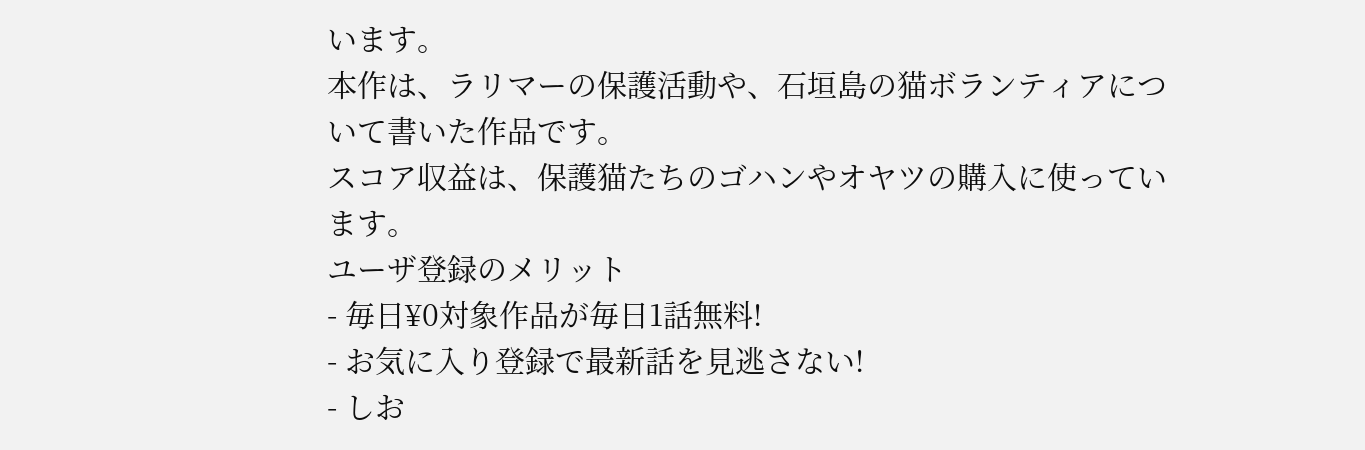います。
本作は、ラリマーの保護活動や、石垣島の猫ボランティアについて書いた作品です。
スコア収益は、保護猫たちのゴハンやオヤツの購入に使っています。
ユーザ登録のメリット
- 毎日¥0対象作品が毎日1話無料!
- お気に入り登録で最新話を見逃さない!
- しお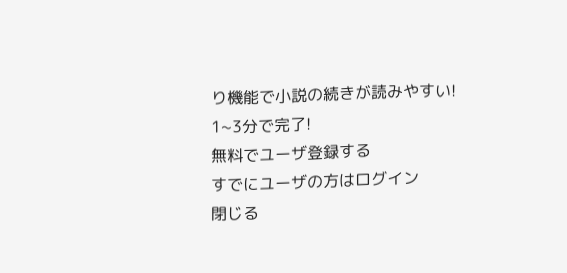り機能で小説の続きが読みやすい!
1~3分で完了!
無料でユーザ登録する
すでにユーザの方はログイン
閉じる